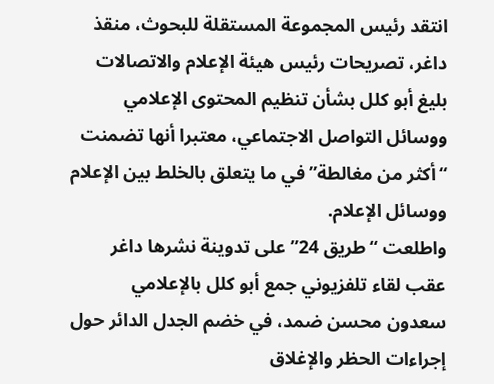انتقد رئيس المجموعة المستقلة للبحوث، منقذ داغر، تصريحات رئيس هيئة الإعلام والاتصالات بليغ أبو كلل بشأن تنظيم المحتوى الإعلامي ووسائل التواصل الاجتماعي، معتبرا أنها تضمنت “أكثر من مغالطة” في ما يتعلق بالخلط بين الإعلام ووسائل الإعلام.
واطلعت “طريق 24” على تدوينة نشرها داغر عقب لقاء تلفزيوني جمع أبو كلل بالإعلامي سعدون محسن ضمد، في خضم الجدل الدائر حول إجراءات الحظر والإغلاق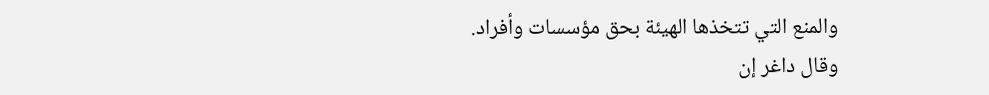والمنع التي تتخذها الهيئة بحق مؤسسات وأفراد.
وقال داغر إن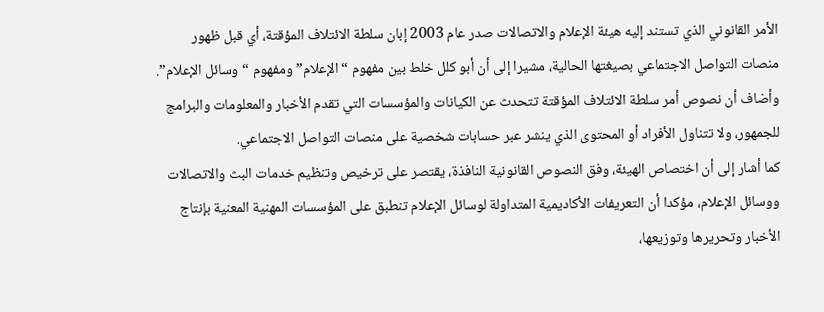الأمر القانوني الذي تستند إليه هيئة الإعلام والاتصالات صدر عام 2003 إبان سلطة الائتلاف المؤقتة، أي قبل ظهور منصات التواصل الاجتماعي بصيغتها الحالية، مشيرا إلى أن أبو كلل خلط بين مفهوم “الإعلام” ومفهوم “وسائل الإعلام”.
وأضاف أن نصوص أمر سلطة الائتلاف المؤقتة تتحدث عن الكيانات والمؤسسات التي تقدم الأخبار والمعلومات والبرامج للجمهور، ولا تتناول الأفراد أو المحتوى الذي ينشر عبر حسابات شخصية على منصات التواصل الاجتماعي.
كما أشار إلى أن اختصاص الهيئة، وفق النصوص القانونية النافذة، يقتصر على ترخيص وتنظيم خدمات البث والاتصالات ووسائل الإعلام، مؤكدا أن التعريفات الأكاديمية المتداولة لوسائل الإعلام تنطبق على المؤسسات المهنية المعنية بإنتاج الأخبار وتحريرها وتوزيعها،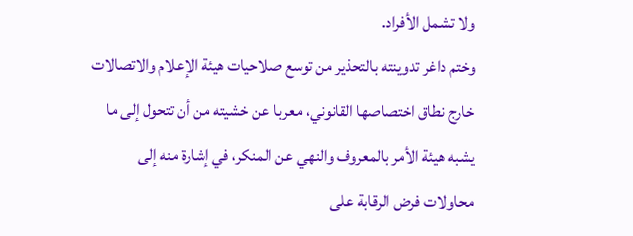ولا تشمل الأفراد.
وختم داغر تدوينته بالتحذير من توسع صلاحيات هيئة الإعلام والاتصالات خارج نطاق اختصاصها القانوني، معربا عن خشيته من أن تتحول إلى ما يشبه هيئة الأمر بالمعروف والنهي عن المنكر، في إشارة منه إلى محاولات فرض الرقابة على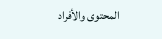المحتوى والأفراد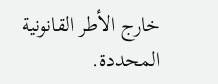خارج الأطر القانونية المحددة.